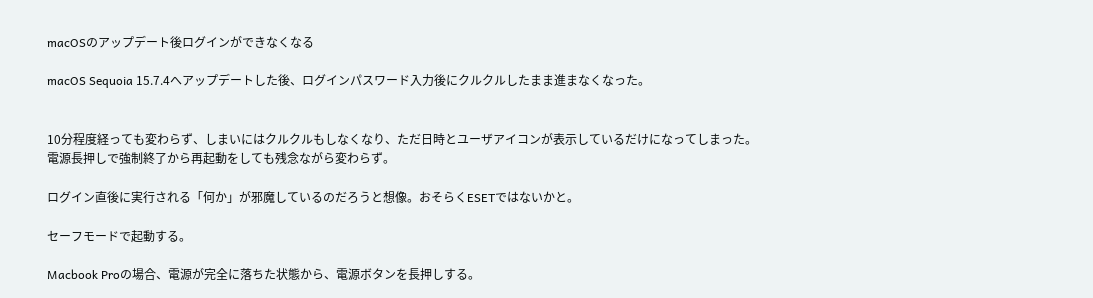macOSのアップデート後ログインができなくなる

macOS Sequoia 15.7.4へアップデートした後、ログインパスワード入力後にクルクルしたまま進まなくなった。


10分程度経っても変わらず、しまいにはクルクルもしなくなり、ただ日時とユーザアイコンが表示しているだけになってしまった。
電源長押しで強制終了から再起動をしても残念ながら変わらず。

ログイン直後に実行される「何か」が邪魔しているのだろうと想像。おそらくESETではないかと。

セーフモードで起動する。

Macbook Proの場合、電源が完全に落ちた状態から、電源ボタンを長押しする。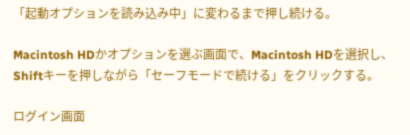「起動オプションを読み込み中」に変わるまで押し続ける。

Macintosh HDかオプションを選ぶ画面で、Macintosh HDを選択し、Shiftキーを押しながら「セーフモードで続ける」をクリックする。

ログイン画面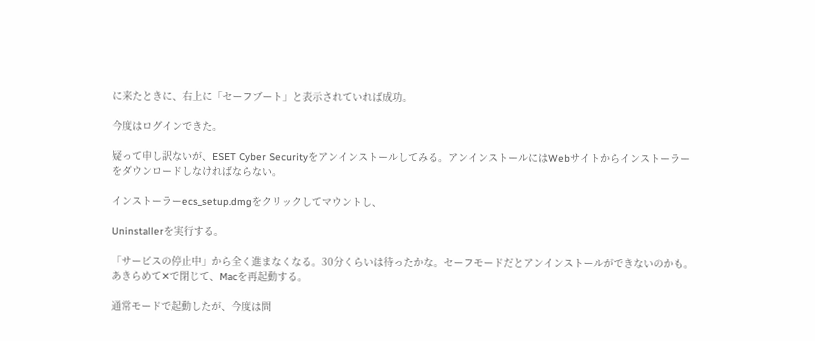に来たときに、右上に「セーフブート」と表示されていれば成功。

今度はログインできた。

疑って申し訳ないが、ESET Cyber Securityをアンインストールしてみる。アンインストールにはWebサイトからインストーラーをダウンロードしなければならない。

インストーラーecs_setup.dmgをクリックしてマウントし、

Uninstallerを実行する。

「サービスの停止中」から全く進まなくなる。30分くらいは待ったかな。セーフモードだとアンインストールができないのかも。
あきらめて✕で閉じて、Macを再起動する。

通常モードで起動したが、今度は問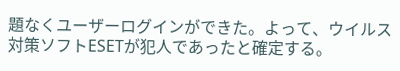題なくユーザーログインができた。よって、ウイルス対策ソフトESETが犯人であったと確定する。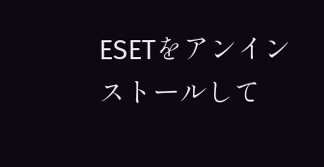ESETをアンインストールして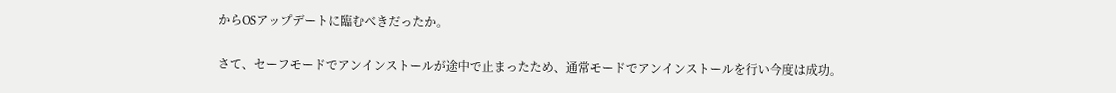からOSアップデートに臨むべきだったか。

さて、セーフモードでアンインストールが途中で止まったため、通常モードでアンインストールを行い今度は成功。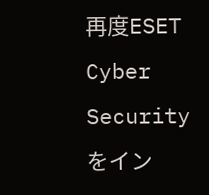再度ESET Cyber Securityをイン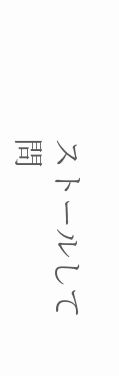ストールして問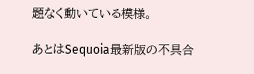題なく動いている模様。

あとはSequoia最新版の不具合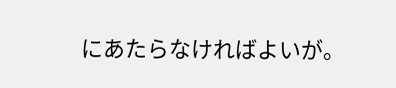にあたらなければよいが。